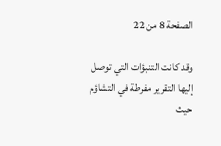الصفحة 8 من 22

وقد كانت التنبؤات التي توصل إليها التقرير مفرطة في التشاؤم حيث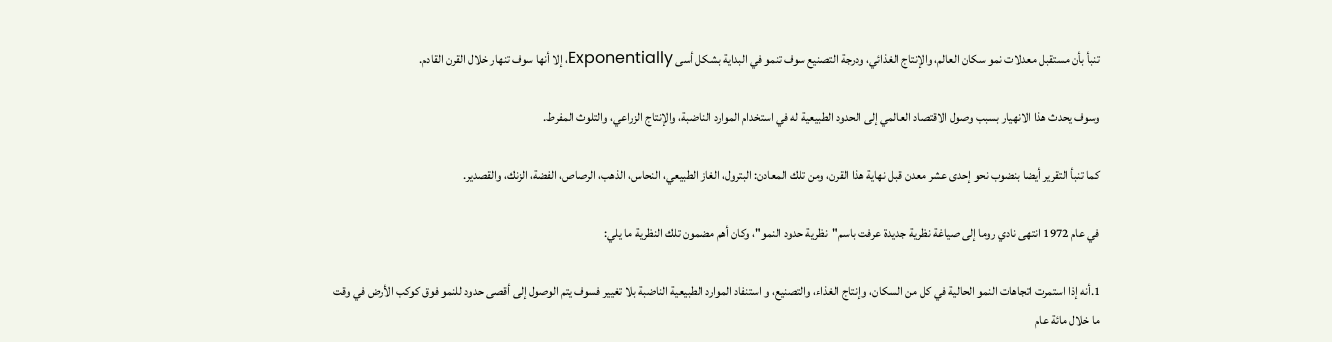تنبأ بأن مستقبل معدلات نمو سكان العالم، والإنتاج الغذائي، ودرجة التصنيع سوف تنمو في البداية بشكل أسى Exponentially، إلا أنها سوف تنهار خلال القرن القادم.

وسوف يحدث هذا الانهيار بسبب وصول الاقتصاد العالمي إلى الحدود الطبيعية له في استخدام الموارد الناضبة، والإنتاج الزراعي، والتلوث المفرط.

كما تنبأ التقرير أيضا بنضوب نحو إحدى عشر معدن قبل نهاية هذا القرن، ومن تلك المعادن: البترول، الغاز الطبيعي، النحاس، الذهب، الرصاص، الفضة، الزنك، والقصدير.

في عام 1972 انتهى نادي روما إلى صياغة نظرية جديدة عرفت باسم"نظرية حدود النمو"، وكان أهم مضمون تلك النظرية ما يلي:

1.أنه إذا استمرت اتجاهات النمو الحالية في كل من السكان، وإنتاج الغذاء، والتصنيع، و استنفاد الموارد الطبيعية الناضبة بلا تغيير فسوف يتم الوصول إلى أقصى حدود للنمو فوق كوكب الأرض في وقت ما خلال مائة عام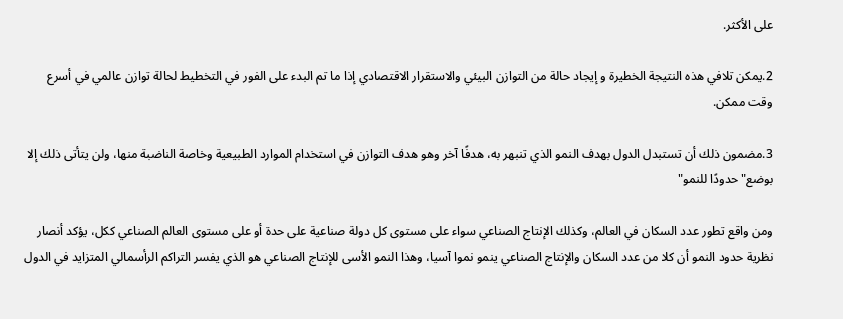على الأكثر.

2.يمكن تلافي هذه النتيجة الخطيرة و إيجاد حالة من التوازن البيئي والاستقرار الاقتصادي إذا ما تم البدء على الفور في التخطيط لحالة توازن عالمي في أسرع وقت ممكن.

3.مضمون ذلك أن تستبدل الدول بهدف النمو الذي تنبهر به، هدفًا آخر وهو هدف التوازن في استخدام الموارد الطبيعية وخاصة الناضبة منها، ولن يتأتى ذلك إلا بوضع"حدودًا للنمو"

ومن واقع تطور عدد السكان في العالم، وكذلك الإنتاج الصناعي سواء على مستوى كل دولة صناعية على حدة أو على مستوى العالم الصناعي ككل، يؤكد أنصار نظرية حدود النمو أن كلا من عدد السكان والإنتاج الصناعي ينمو نموا آسيا، وهذا النمو الأسى للإنتاج الصناعي هو الذي يفسر التراكم الرأسمالي المتزايد في الدول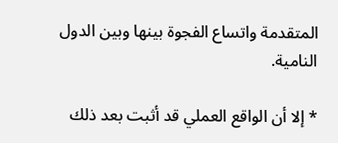المتقدمة واتساع الفجوة بينها وبين الدول النامية.

* إلا أن الواقع العملي قد أثبت بعد ذلك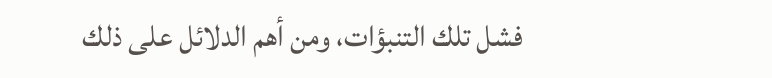فشل تلك التنبؤات، ومن أهم الدلائل على ذلك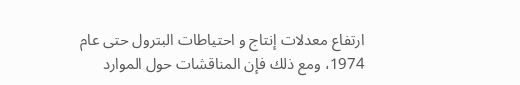ارتفاع معدلات إنتاج و احتياطات البترول حتى عام 1974، ومع ذلك فإن المناقشات حول الموارد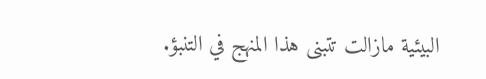البيئية مازالت تتبنى هذا المنهج في التنبؤ.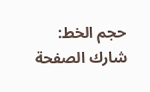حجم الخط:
شارك الصفحة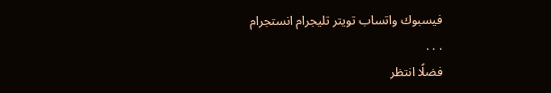فيسبوك واتساب تويتر تليجرام انستجرام
. . .
فضلًا انتظر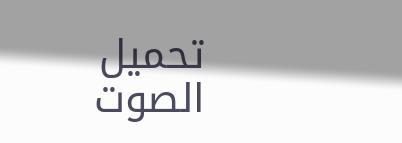تحميل الصوت